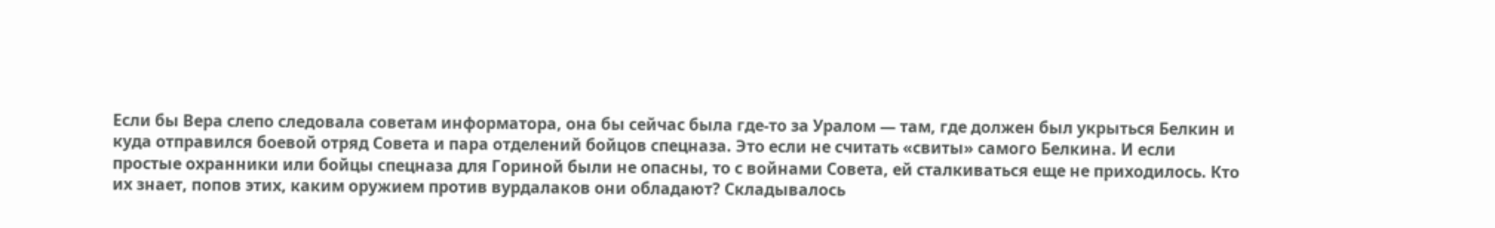Если бы Вера слепо следовала советам информатора, она бы сейчас была где-то за Уралом — там, где должен был укрыться Белкин и куда отправился боевой отряд Совета и пара отделений бойцов спецназа. Это если не считать «свиты» самого Белкина. И если простые охранники или бойцы спецназа для Гориной были не опасны, то с войнами Совета, ей сталкиваться еще не приходилось. Кто их знает, попов этих, каким оружием против вурдалаков они обладают? Складывалось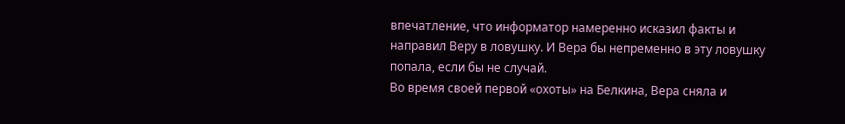впечатление, что информатор намеренно исказил факты и направил Веру в ловушку. И Вера бы непременно в эту ловушку попала, если бы не случай.
Во время своей первой «охоты» на Белкина, Вера сняла и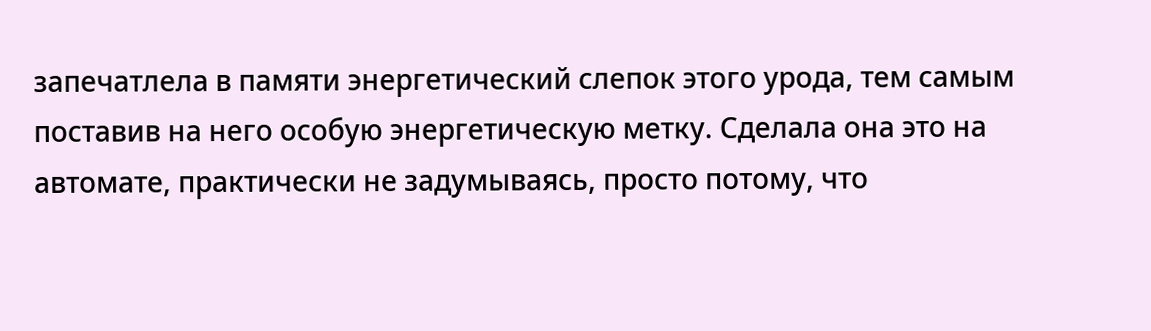запечатлела в памяти энергетический слепок этого урода, тем самым поставив на него особую энергетическую метку. Сделала она это на автомате, практически не задумываясь, просто потому, что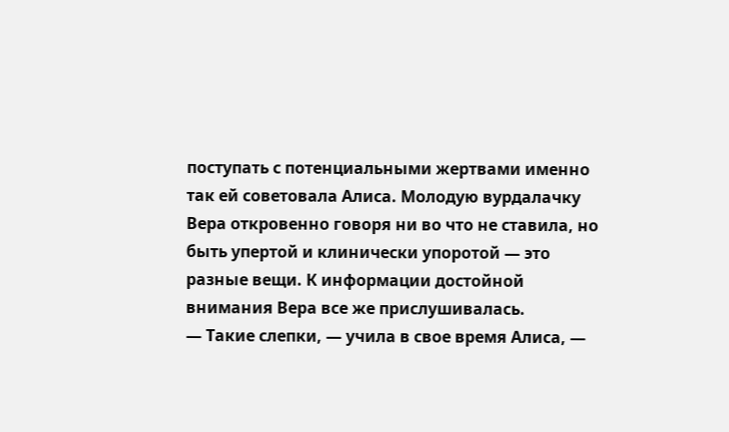поступать с потенциальными жертвами именно так ей советовала Алиса. Молодую вурдалачку Вера откровенно говоря ни во что не ставила, но быть упертой и клинически упоротой — это разные вещи. К информации достойной внимания Вера все же прислушивалась.
— Такие слепки, — учила в свое время Алиса, —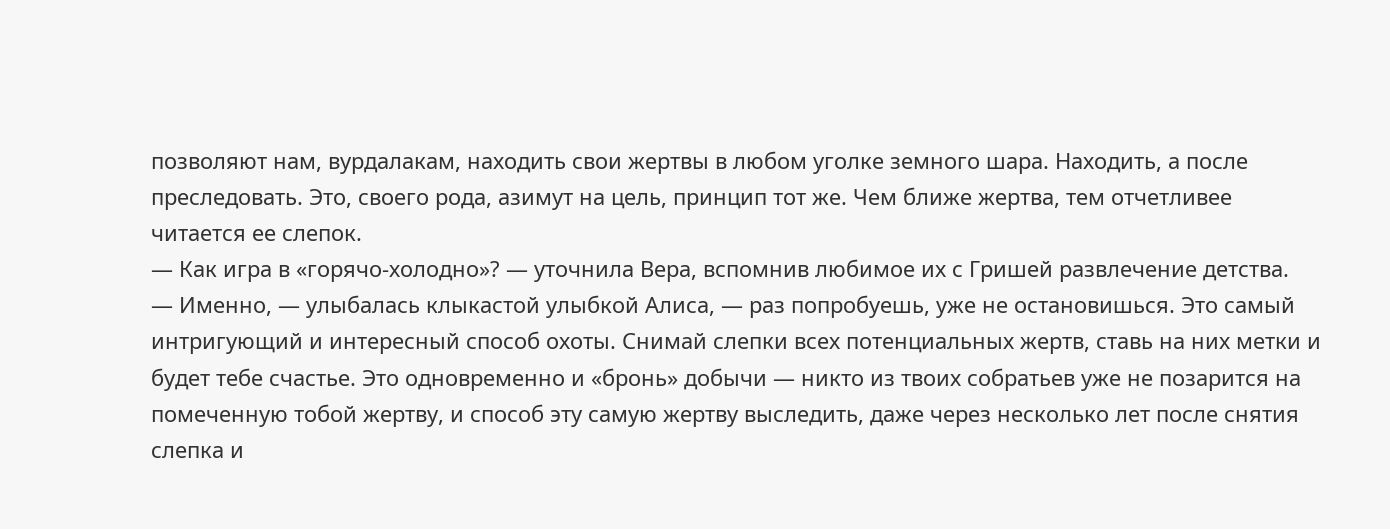позволяют нам, вурдалакам, находить свои жертвы в любом уголке земного шара. Находить, а после преследовать. Это, своего рода, азимут на цель, принцип тот же. Чем ближе жертва, тем отчетливее читается ее слепок.
— Как игра в «горячо-холодно»? — уточнила Вера, вспомнив любимое их с Гришей развлечение детства.
— Именно, — улыбалась клыкастой улыбкой Алиса, — раз попробуешь, уже не остановишься. Это самый интригующий и интересный способ охоты. Снимай слепки всех потенциальных жертв, ставь на них метки и будет тебе счастье. Это одновременно и «бронь» добычи — никто из твоих собратьев уже не позарится на помеченную тобой жертву, и способ эту самую жертву выследить, даже через несколько лет после снятия слепка и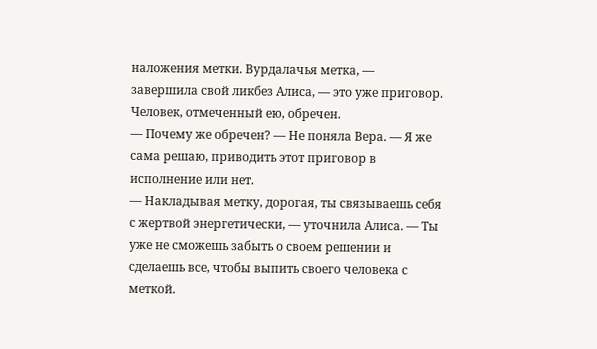наложения метки. Вурдалачья метка, — завершила свой ликбез Алиса, — это уже приговор. Человек, отмеченный ею, обречен.
— Почему же обречен? — Не поняла Вера. — Я же сама решаю, приводить этот приговор в исполнение или нет.
— Накладывая метку, дорогая, ты связываешь себя с жертвой энергетически, — уточнила Алиса. — Ты уже не сможешь забыть о своем решении и сделаешь все, чтобы выпить своего человека с меткой.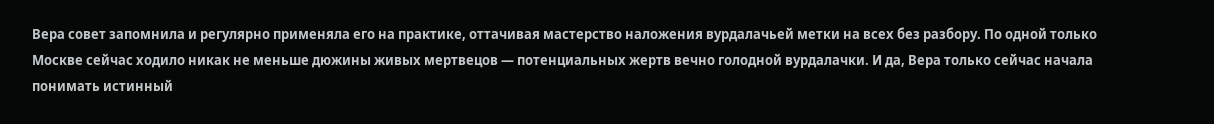Вера совет запомнила и регулярно применяла его на практике, оттачивая мастерство наложения вурдалачьей метки на всех без разбору. По одной только Москве сейчас ходило никак не меньше дюжины живых мертвецов — потенциальных жертв вечно голодной вурдалачки. И да, Вера только сейчас начала понимать истинный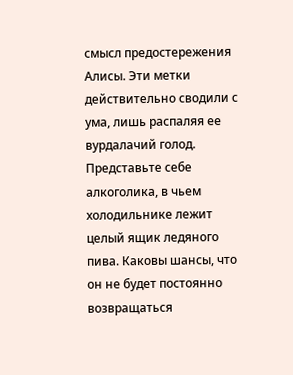смысл предостережения Алисы. Эти метки действительно сводили с ума, лишь распаляя ее вурдалачий голод. Представьте себе алкоголика, в чьем холодильнике лежит целый ящик ледяного пива. Каковы шансы, что он не будет постоянно возвращаться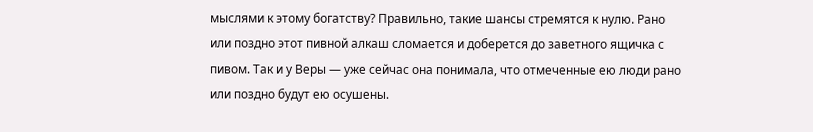мыслями к этому богатству? Правильно, такие шансы стремятся к нулю. Рано или поздно этот пивной алкаш сломается и доберется до заветного ящичка с пивом. Так и у Веры — уже сейчас она понимала, что отмеченные ею люди рано или поздно будут ею осушены.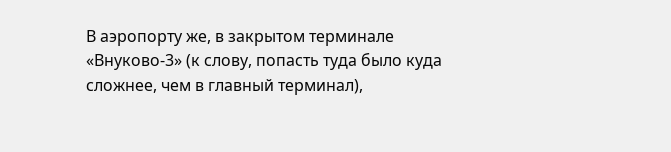В аэропорту же, в закрытом терминале «Внуково-3» (к слову, попасть туда было куда сложнее, чем в главный терминал),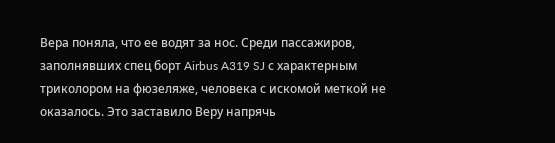Вера поняла, что ее водят за нос. Среди пассажиров, заполнявших спец борт Airbus A319 SJ с характерным триколором на фюзеляже, человека с искомой меткой не оказалось. Это заставило Веру напрячь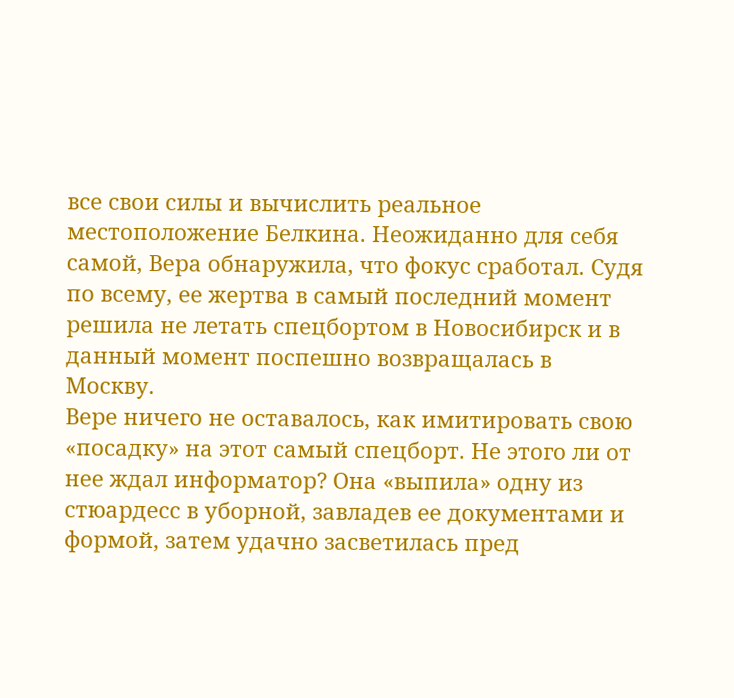все свои силы и вычислить реальное местоположение Белкина. Неожиданно для себя самой, Вера обнаружила, что фокус сработал. Судя по всему, ее жертва в самый последний момент решила не летать спецбортом в Новосибирск и в данный момент поспешно возвращалась в Москву.
Вере ничего не оставалось, как имитировать свою «посадку» на этот самый спецборт. Не этого ли от нее ждал информатор? Она «выпила» одну из стюардесс в уборной, завладев ее документами и формой, затем удачно засветилась пред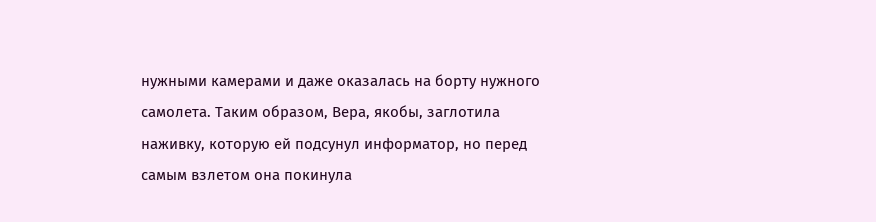нужными камерами и даже оказалась на борту нужного самолета. Таким образом, Вера, якобы, заглотила наживку, которую ей подсунул информатор, но перед самым взлетом она покинула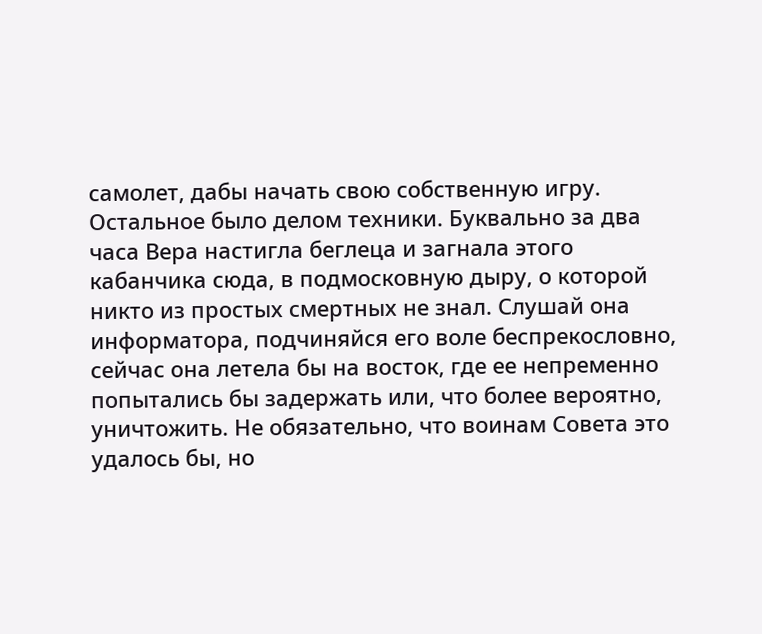самолет, дабы начать свою собственную игру.
Остальное было делом техники. Буквально за два часа Вера настигла беглеца и загнала этого кабанчика сюда, в подмосковную дыру, о которой никто из простых смертных не знал. Слушай она информатора, подчиняйся его воле беспрекословно, сейчас она летела бы на восток, где ее непременно попытались бы задержать или, что более вероятно, уничтожить. Не обязательно, что воинам Совета это удалось бы, но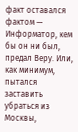факт оставался фактом — Информатор, кем бы он ни был, предал Веру. Или, как минимум, пытался заставить убраться из Москвы,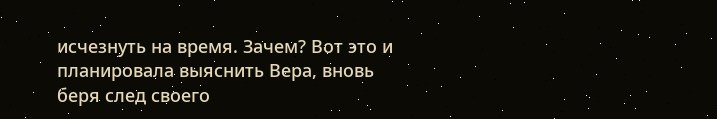исчезнуть на время. Зачем? Вот это и планировала выяснить Вера, вновь беря след своего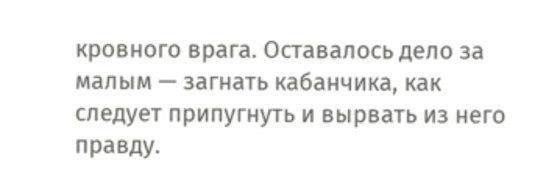кровного врага. Оставалось дело за малым — загнать кабанчика, как следует припугнуть и вырвать из него правду.